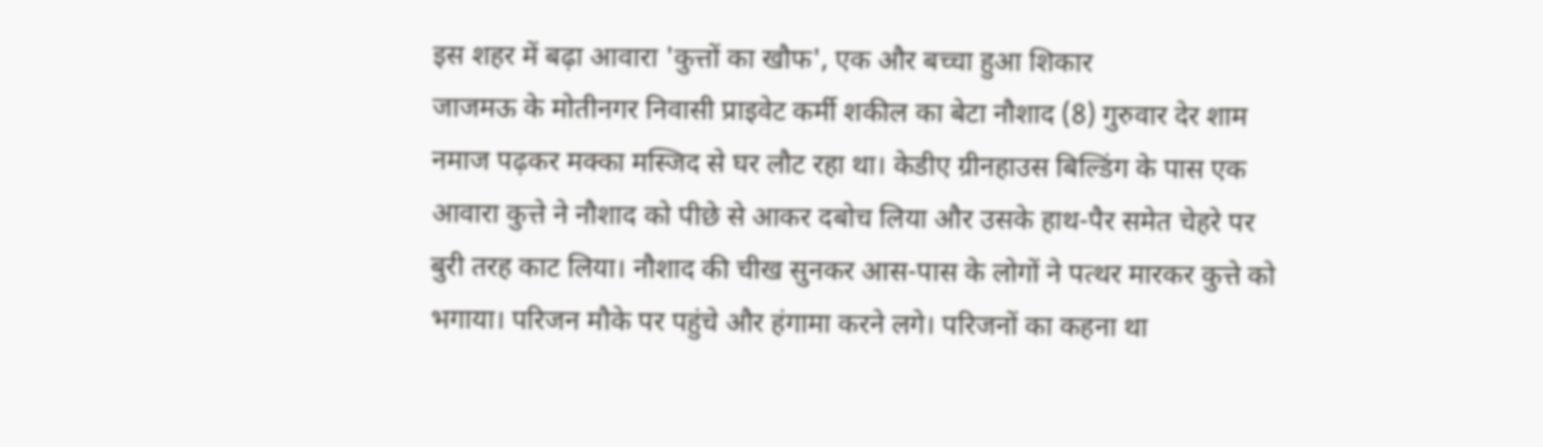इस शहर में बढ़ा आवारा 'कुत्तों का खौफ', एक और बच्चा हुआ शिकार
जाजमऊ के मोतीनगर निवासी प्राइवेट कर्मी शकील का बेटा नौशाद (8) गुरुवार देर शाम नमाज पढ़कर मक्का मस्जिद से घर लौट रहा था। केडीए ग्रीनहाउस बिल्डिंग के पास एक आवारा कुत्ते ने नौशाद को पीछे से आकर दबोच लिया और उसके हाथ-पैर समेत चेहरे पर बुरी तरह काट लिया। नौशाद की चीख सुनकर आस-पास के लोगों ने पत्थर मारकर कुत्ते को भगाया। परिजन मौके पर पहुंचे और हंगामा करने लगे। परिजनों का कहना था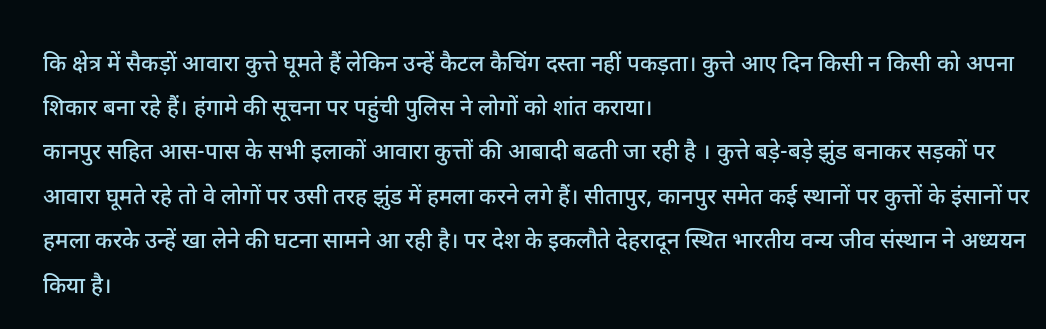कि क्षेत्र में सैकड़ों आवारा कुत्ते घूमते हैं लेकिन उन्हें कैटल कैचिंग दस्ता नहीं पकड़ता। कुत्ते आए दिन किसी न किसी को अपना शिकार बना रहे हैं। हंगामे की सूचना पर पहुंची पुलिस ने लोगों को शांत कराया।
कानपुर सहित आस-पास के सभी इलाकों आवारा कुत्तों की आबादी बढती जा रही है । कुत्ते बड़े-बड़े झुंड बनाकर सड़कों पर आवारा घूमते रहे तो वे लोगों पर उसी तरह झुंड में हमला करने लगे हैं। सीतापुर, कानपुर समेत कई स्थानों पर कुत्तों के इंसानों पर हमला करके उन्हें खा लेने की घटना सामने आ रही है। पर देश के इकलौते देहरादून स्थित भारतीय वन्य जीव संस्थान ने अध्ययन किया है।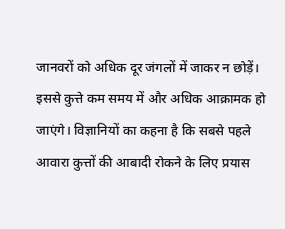जानवरों को अधिक दूर जंगलों में जाकर न छोड़ें। इससे कुत्ते कम समय में और अधिक आक्रामक हो जाएंगे। विज्ञानियों का कहना है कि सबसे पहले आवारा कुत्तों की आबादी रोकने के लिए प्रयास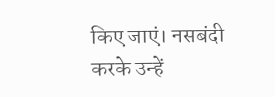किए जाएं। नसबंदी करके उन्हें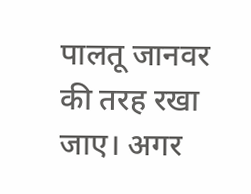पालतू जानवर की तरह रखा जाए। अगर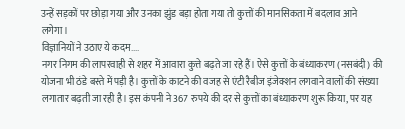उन्हें सड़कों पर छोड़ा गया और उनका झुंड बड़ा होता गया तो कुत्तों की मानसिकता में बदलाव आने लगेगा।
विज्ञानियों ने उठाए ये कदम....
नगर निगम की लापरवाही से शहर में आवारा कुत्ते बढ़ते जा रहे हैं। ऐसे कुत्तों के बंध्याकरण (नसबंदी) की योजना भी ठंडे बस्ते में पड़ी है। कुत्तों के काटने की वजह से एंटी रैबीज इंजेक्शन लगवाने वालों की संख्या लगातार बढ़ती जा रही है। इस कंपनी ने 367 रुपये की दर से कुत्तों का बंध्याकरण शुरू किया, पर यह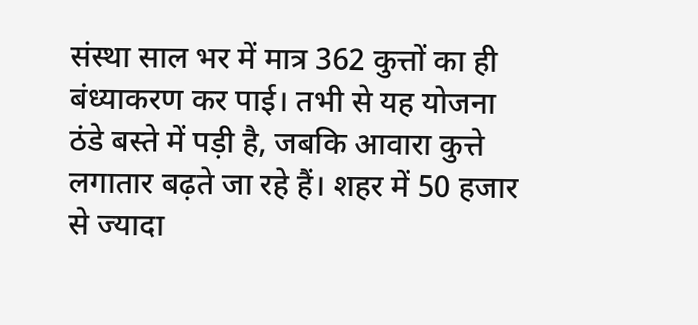संस्था साल भर में मात्र 362 कुत्तों का ही बंध्याकरण कर पाई। तभी से यह योजना ठंडे बस्ते में पड़ी है, जबकि आवारा कुत्ते लगातार बढ़ते जा रहे हैं। शहर में 50 हजार से ज्यादा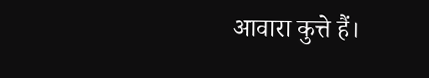आवारा कुत्ते हैं।